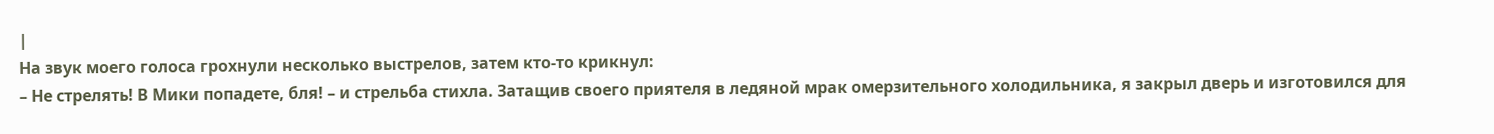|
На звук моего голоса грохнули несколько выстрелов, затем кто-то крикнул:
– Не стрелять! В Мики попадете, бля! – и стрельба стихла. Затащив своего приятеля в ледяной мрак омерзительного холодильника, я закрыл дверь и изготовился для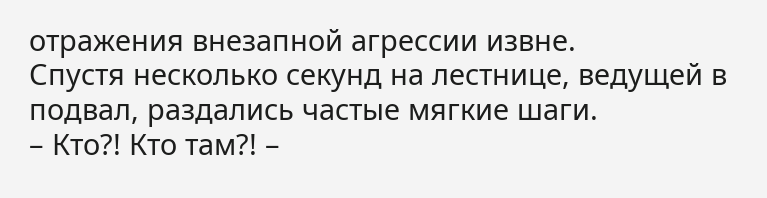отражения внезапной агрессии извне.
Спустя несколько секунд на лестнице, ведущей в подвал, раздались частые мягкие шаги.
– Кто?! Кто там?! –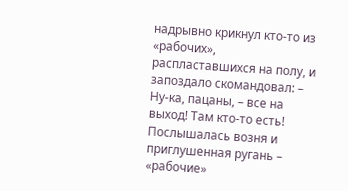надрывно крикнул кто-то из «рабочих», распластавшихся на полу, и запоздало скомандовал: – Ну-ка, пацаны, – все на выход! Там кто-то есть!
Послышалась возня и приглушенная ругань – «рабочие»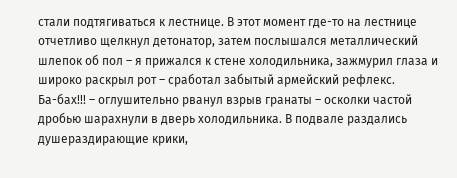стали подтягиваться к лестнице. В этот момент где-то на лестнице отчетливо щелкнул детонатор, затем послышался металлический шлепок об пол – я прижался к стене холодильника, зажмурил глаза и широко раскрыл рот – сработал забытый армейский рефлекс.
Ба-бах!!! – оглушительно рванул взрыв гранаты – осколки частой дробью шарахнули в дверь холодильника. В подвале раздались душераздирающие крики,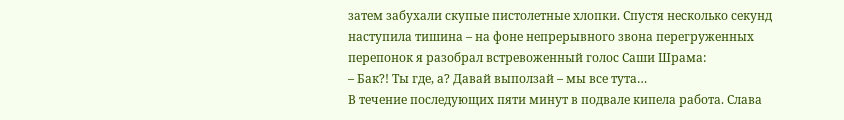затем забухали скупые пистолетные хлопки. Спустя несколько секунд наступила тишина – на фоне непрерывного звона перегруженных перепонок я разобрал встревоженный голос Саши Шрама:
– Бак?! Ты где, а? Давай выползай – мы все тута…
В течение последующих пяти минут в подвале кипела работа. Слава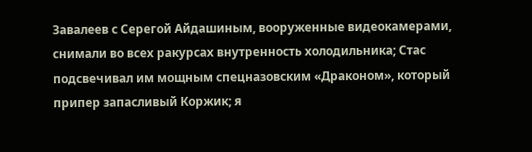Завалеев с Серегой Айдашиным, вооруженные видеокамерами, снимали во всех ракурсах внутренность холодильника; Стас подсвечивал им мощным спецназовским «Драконом», который припер запасливый Коржик; я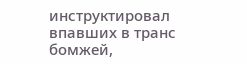инструктировал впавших в транс бомжей,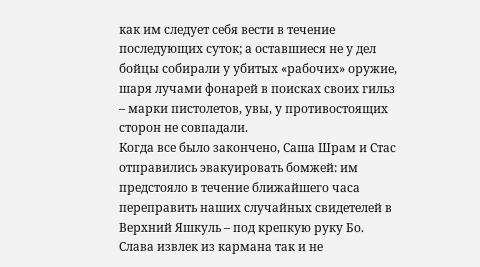как им следует себя вести в течение последующих суток; а оставшиеся не у дел бойцы собирали у убитых «рабочих» оружие, шаря лучами фонарей в поисках своих гильз – марки пистолетов, увы, у противостоящих сторон не совпадали.
Когда все было закончено, Саша Шрам и Стас отправились эвакуировать бомжей: им предстояло в течение ближайшего часа переправить наших случайных свидетелей в Верхний Яшкуль – под крепкую руку Бо.
Слава извлек из кармана так и не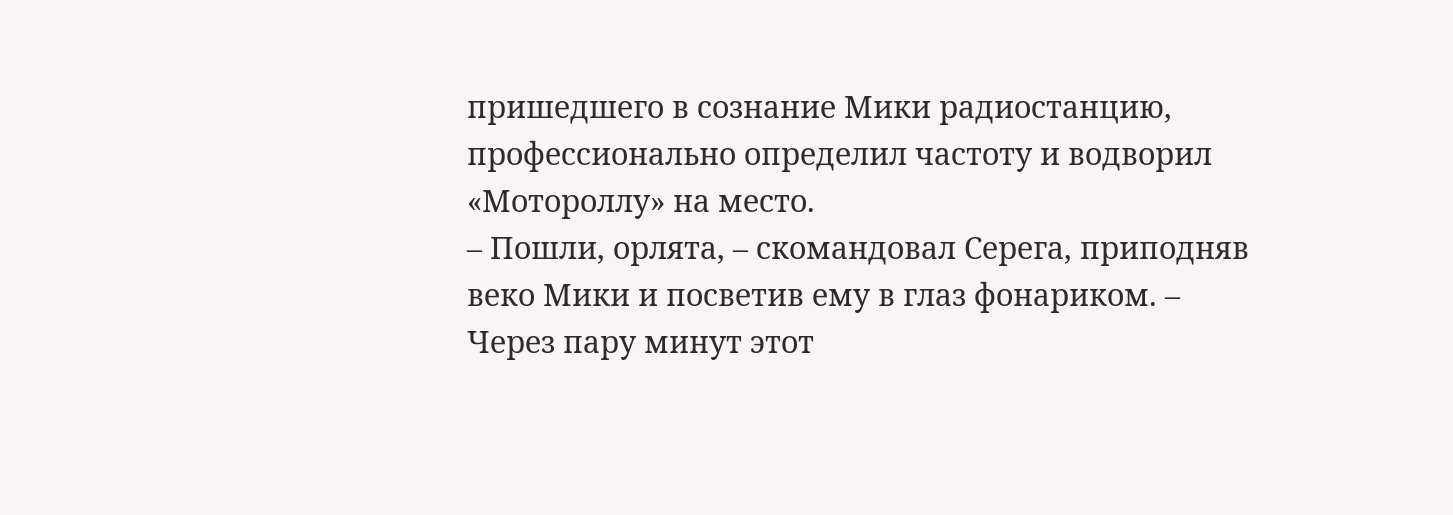пришедшего в сознание Мики радиостанцию, профессионально определил частоту и водворил «Мотороллу» на место.
– Пошли, орлята, – скомандовал Серега, приподняв веко Мики и посветив ему в глаз фонариком. – Через пару минут этот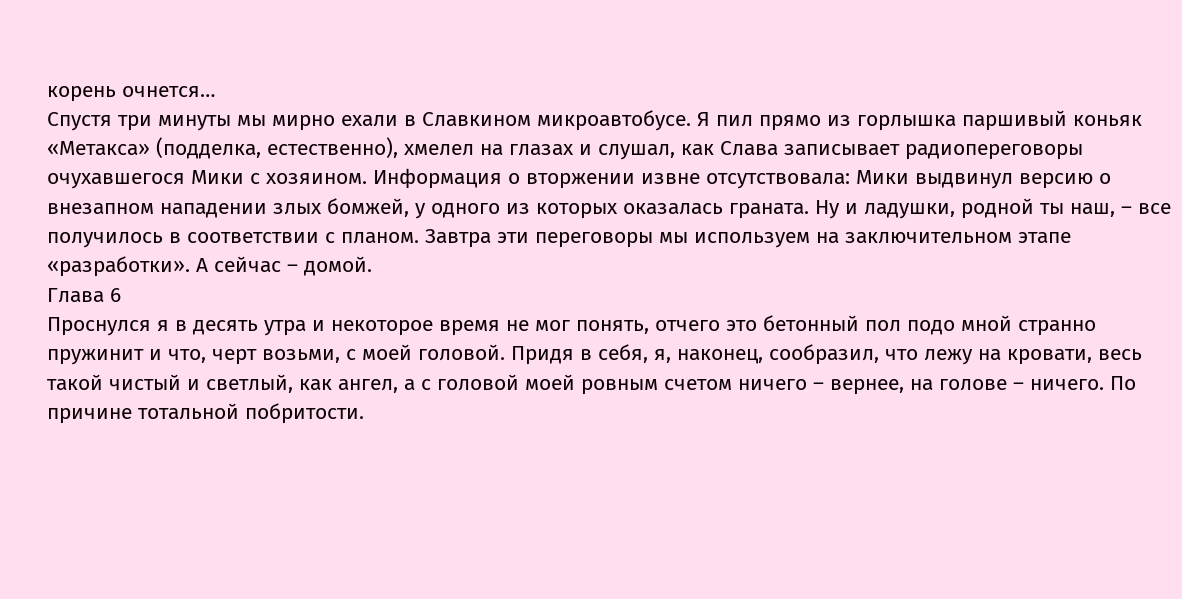корень очнется…
Спустя три минуты мы мирно ехали в Славкином микроавтобусе. Я пил прямо из горлышка паршивый коньяк «Метакса» (подделка, естественно), хмелел на глазах и слушал, как Слава записывает радиопереговоры очухавшегося Мики с хозяином. Информация о вторжении извне отсутствовала: Мики выдвинул версию о внезапном нападении злых бомжей, у одного из которых оказалась граната. Ну и ладушки, родной ты наш, – все получилось в соответствии с планом. Завтра эти переговоры мы используем на заключительном этапе «разработки». А сейчас – домой.
Глава 6
Проснулся я в десять утра и некоторое время не мог понять, отчего это бетонный пол подо мной странно пружинит и что, черт возьми, с моей головой. Придя в себя, я, наконец, сообразил, что лежу на кровати, весь такой чистый и светлый, как ангел, а с головой моей ровным счетом ничего – вернее, на голове – ничего. По причине тотальной побритости.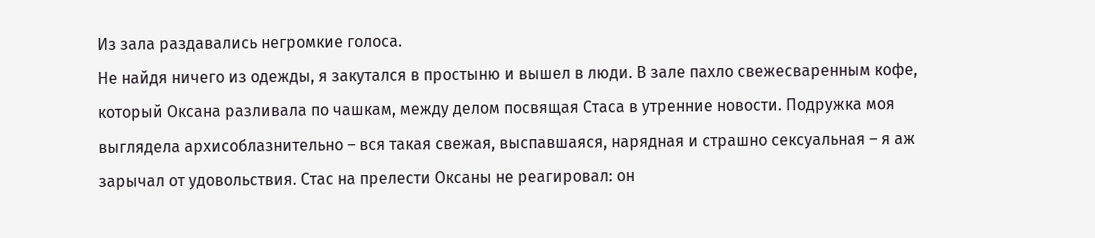Из зала раздавались негромкие голоса.
Не найдя ничего из одежды, я закутался в простыню и вышел в люди. В зале пахло свежесваренным кофе, который Оксана разливала по чашкам, между делом посвящая Стаса в утренние новости. Подружка моя выглядела архисоблазнительно – вся такая свежая, выспавшаяся, нарядная и страшно сексуальная – я аж зарычал от удовольствия. Стас на прелести Оксаны не реагировал: он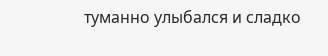туманно улыбался и сладко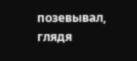позевывал, глядя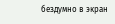бездумно в экран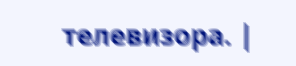телевизора. |